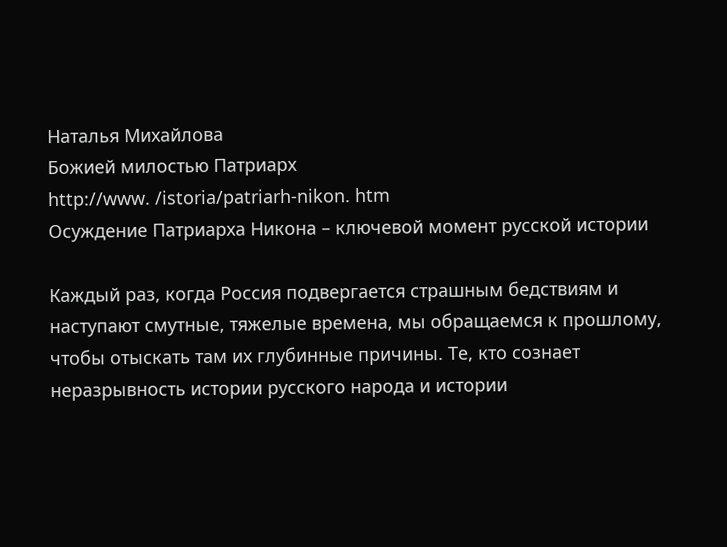Наталья Михайлова
Божией милостью Патриарх
http://www. /istoria/patriarh-nikon. htm
Осуждение Патриарха Никона – ключевой момент русской истории

Каждый раз, когда Россия подвергается страшным бедствиям и наступают смутные, тяжелые времена, мы обращаемся к прошлому, чтобы отыскать там их глубинные причины. Те, кто сознает неразрывность истории русского народа и истории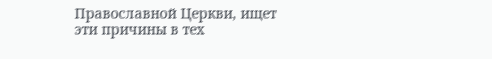Православной Церкви, ищет эти причины в тех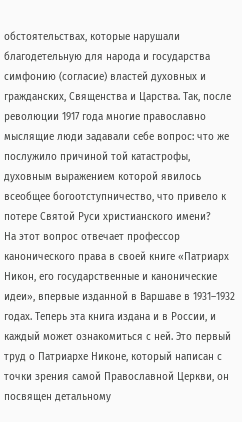обстоятельствах, которые нарушали благодетельную для народа и государства симфонию (согласие) властей духовных и гражданских, Священства и Царства. Так, после революции 1917 года многие православно мыслящие люди задавали себе вопрос: что же послужило причиной той катастрофы, духовным выражением которой явилось всеобщее богоотступничество, что привело к потере Святой Руси христианского имени?
На этот вопрос отвечает профессор канонического права в своей книге «Патриарх Никон, его государственные и канонические идеи», впервые изданной в Варшаве в 1931–1932 годах. Теперь эта книга издана и в России, и каждый может ознакомиться с ней. Это первый труд о Патриархе Никоне, который написан с точки зрения самой Православной Церкви, он посвящен детальному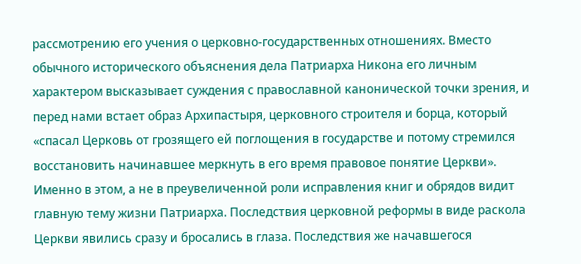рассмотрению его учения о церковно-государственных отношениях. Вместо обычного исторического объяснения дела Патриарха Никона его личным характером высказывает суждения с православной канонической точки зрения, и перед нами встает образ Архипастыря, церковного строителя и борца, который «спасал Церковь от грозящего ей поглощения в государстве и потому стремился восстановить начинавшее меркнуть в его время правовое понятие Церкви».
Именно в этом, а не в преувеличенной роли исправления книг и обрядов видит главную тему жизни Патриарха. Последствия церковной реформы в виде раскола Церкви явились сразу и бросались в глаза. Последствия же начавшегося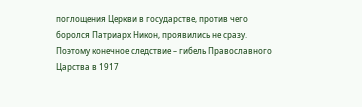поглощения Церкви в государстве, против чего боролся Патриарх Никон, проявились не сразу. Поэтому конечное следствие – гибель Православного Царства в 1917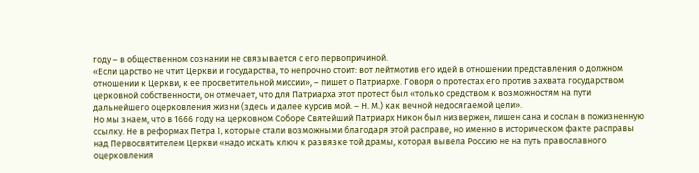году – в общественном сознании не связывается с его первопричиной.
«Если царство не чтит Церкви и государства, то непрочно стоит: вот лейтмотив его идей в отношении представления о должном отношении к Церкви, к ее просветительной миссии», – пишет о Патриархе. Говоря о протестах его против захвата государством церковной собственности, он отмечает, что для Патриарха этот протест был «только средством к возможностям на пути дальнейшего оцерковления жизни (здесь и далее курсив мой. – Н. М.) как вечной недосягаемой цели».
Но мы знаем, что в 1666 году на церковном Соборе Святейший Патриарх Никон был низвержен, лишен сана и сослан в пожизненную ссылку. Не в реформах Петра I, которые стали возможными благодаря этой расправе, но именно в историческом факте расправы над Первосвятителем Церкви «надо искать ключ к развязке той драмы, которая вывела Россию не на путь православного оцерковления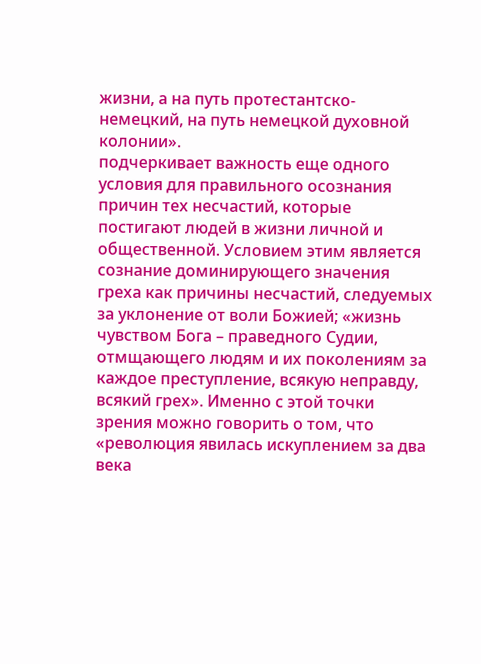жизни, а на путь протестантско-немецкий, на путь немецкой духовной колонии».
подчеркивает важность еще одного условия для правильного осознания причин тех несчастий, которые постигают людей в жизни личной и общественной. Условием этим является сознание доминирующего значения греха как причины несчастий, следуемых за уклонение от воли Божией; «жизнь чувством Бога – праведного Судии, отмщающего людям и их поколениям за каждое преступление, всякую неправду, всякий грех». Именно с этой точки зрения можно говорить о том, что «революция явилась искуплением за два века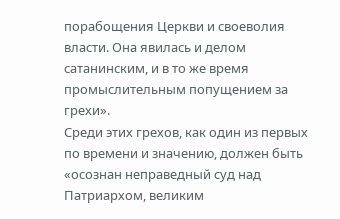порабощения Церкви и своеволия власти. Она явилась и делом сатанинским, и в то же время промыслительным попущением за грехи».
Среди этих грехов, как один из первых по времени и значению, должен быть «осознан неправедный суд над Патриархом, великим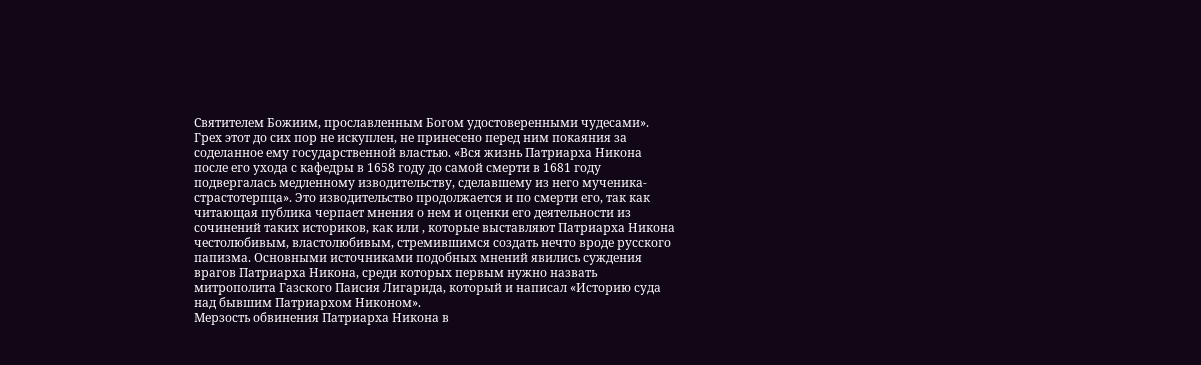Святителем Божиим, прославленным Богом удостоверенными чудесами». Грех этот до сих пор не искуплен, не принесено перед ним покаяния за соделанное ему государственной властью. «Вся жизнь Патриарха Никона после его ухода с кафедры в 1658 году до самой смерти в 1681 году подвергалась медленному изводительству, сделавшему из него мученика-страстотерпца». Это изводительство продолжается и по смерти его, так как читающая публика черпает мнения о нем и оценки его деятельности из сочинений таких историков, как или , которые выставляют Патриарха Никона честолюбивым, властолюбивым, стремившимся создать нечто вроде русского папизма. Основными источниками подобных мнений явились суждения врагов Патриарха Никона, среди которых первым нужно назвать митрополита Газского Паисия Лигарида, который и написал «Историю суда над бывшим Патриархом Никоном».
Мерзость обвинения Патриарха Никона в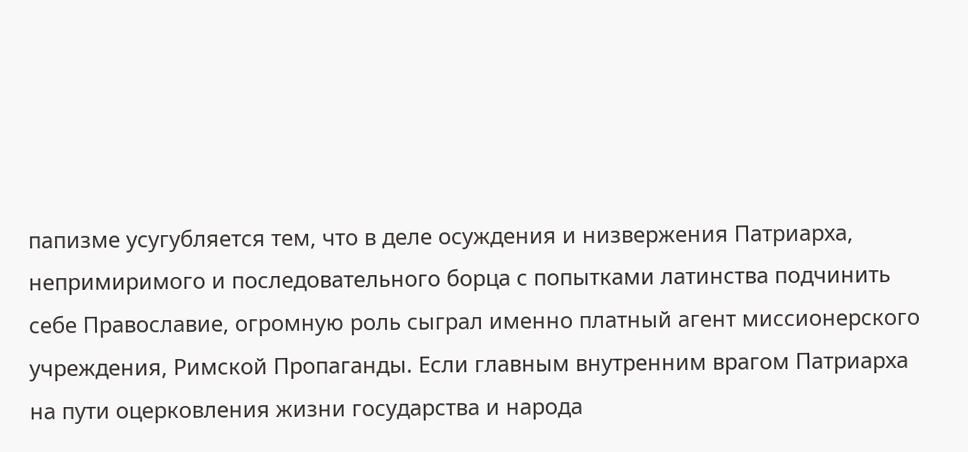папизме усугубляется тем, что в деле осуждения и низвержения Патриарха, непримиримого и последовательного борца с попытками латинства подчинить себе Православие, огромную роль сыграл именно платный агент миссионерского учреждения, Римской Пропаганды. Если главным внутренним врагом Патриарха на пути оцерковления жизни государства и народа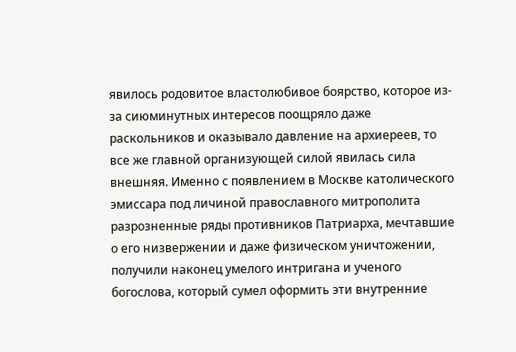явилось родовитое властолюбивое боярство, которое из-за сиюминутных интересов поощряло даже раскольников и оказывало давление на архиереев, то все же главной организующей силой явилась сила внешняя. Именно с появлением в Москве католического эмиссара под личиной православного митрополита разрозненные ряды противников Патриарха, мечтавшие о его низвержении и даже физическом уничтожении, получили наконец умелого интригана и ученого богослова, который сумел оформить эти внутренние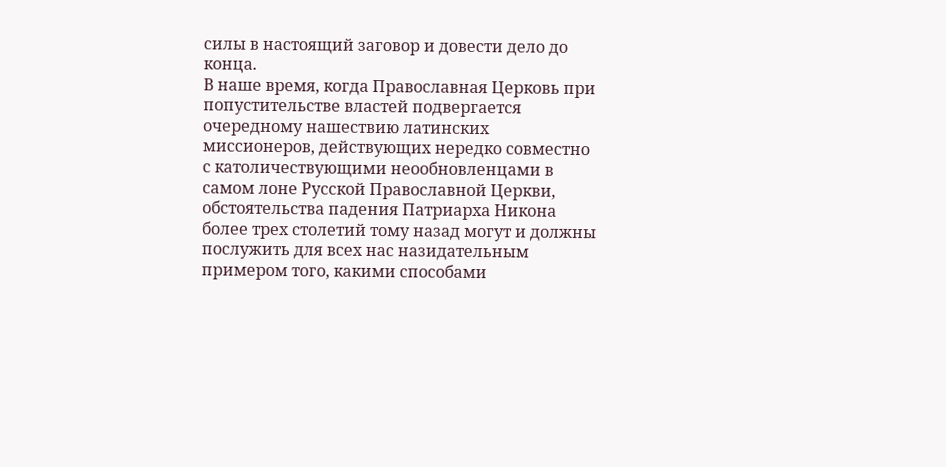силы в настоящий заговор и довести дело до конца.
В наше время, когда Православная Церковь при попустительстве властей подвергается очередному нашествию латинских миссионеров, действующих нередко совместно с католичествующими неообновленцами в самом лоне Русской Православной Церкви, обстоятельства падения Патриарха Никона более трех столетий тому назад могут и должны послужить для всех нас назидательным примером того, какими способами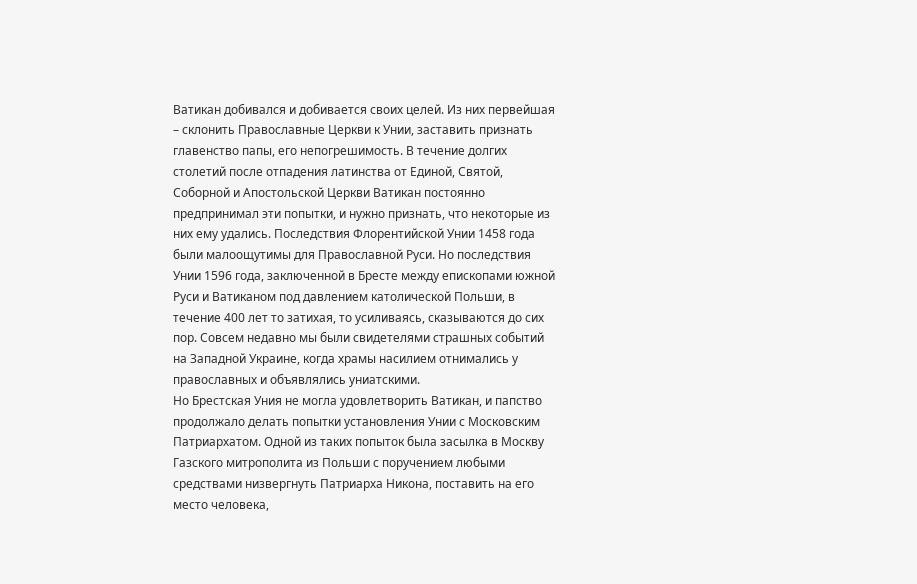Ватикан добивался и добивается своих целей. Из них первейшая – склонить Православные Церкви к Унии, заставить признать главенство папы, его непогрешимость. В течение долгих столетий после отпадения латинства от Единой, Святой, Соборной и Апостольской Церкви Ватикан постоянно предпринимал эти попытки, и нужно признать, что некоторые из них ему удались. Последствия Флорентийской Унии 1458 года были малоощутимы для Православной Руси. Но последствия Унии 1596 года, заключенной в Бресте между епископами южной Руси и Ватиканом под давлением католической Польши, в течение 400 лет то затихая, то усиливаясь, сказываются до сих пор. Совсем недавно мы были свидетелями страшных событий на Западной Украине, когда храмы насилием отнимались у православных и объявлялись униатскими.
Но Брестская Уния не могла удовлетворить Ватикан, и папство продолжало делать попытки установления Унии с Московским Патриархатом. Одной из таких попыток была засылка в Москву Газского митрополита из Польши с поручением любыми средствами низвергнуть Патриарха Никона, поставить на его место человека,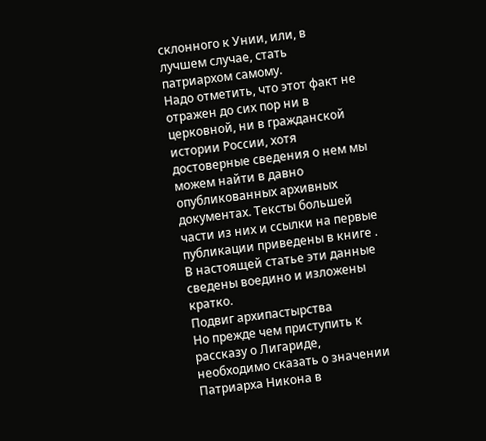склонного к Унии, или, в лучшем случае, стать патриархом самому.
Надо отметить, что этот факт не отражен до сих пор ни в церковной, ни в гражданской истории России, хотя достоверные сведения о нем мы можем найти в давно опубликованных архивных документах. Тексты большей части из них и ссылки на первые публикации приведены в книге . В настоящей статье эти данные сведены воедино и изложены кратко.
Подвиг архипастырства
Но прежде чем приступить к рассказу о Лигариде, необходимо сказать о значении Патриарха Никона в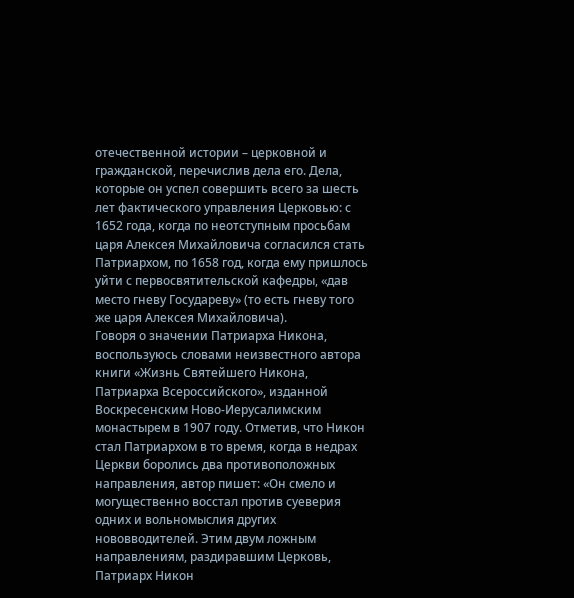отечественной истории – церковной и гражданской, перечислив дела его. Дела, которые он успел совершить всего за шесть лет фактического управления Церковью: с 1652 года, когда по неотступным просьбам царя Алексея Михайловича согласился стать Патриархом, по 1658 год, когда ему пришлось уйти с первосвятительской кафедры, «дав место гневу Государеву» (то есть гневу того же царя Алексея Михайловича).
Говоря о значении Патриарха Никона, воспользуюсь словами неизвестного автора книги «Жизнь Святейшего Никона, Патриарха Всероссийского», изданной Воскресенским Ново-Иерусалимским монастырем в 1907 году. Отметив, что Никон стал Патриархом в то время, когда в недрах Церкви боролись два противоположных направления, автор пишет: «Он смело и могущественно восстал против суеверия одних и вольномыслия других нововводителей. Этим двум ложным направлениям, раздиравшим Церковь, Патриарх Никон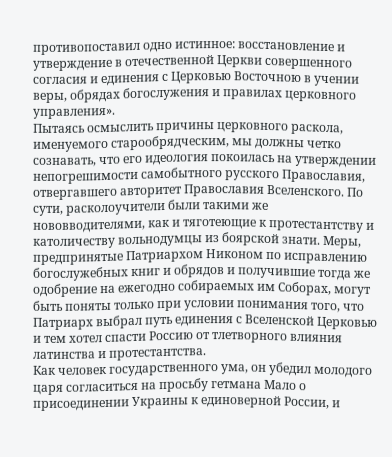противопоставил одно истинное: восстановление и утверждение в отечественной Церкви совершенного согласия и единения с Церковью Восточною в учении веры, обрядах богослужения и правилах церковного управления».
Пытаясь осмыслить причины церковного раскола, именуемого старообрядческим, мы должны четко сознавать, что его идеология покоилась на утверждении непогрешимости самобытного русского Православия, отвергавшего авторитет Православия Вселенского. По сути, расколоучители были такими же нововводителями, как и тяготеющие к протестантству и католичеству вольнодумцы из боярской знати. Меры, предпринятые Патриархом Никоном по исправлению богослужебных книг и обрядов и получившие тогда же одобрение на ежегодно собираемых им Соборах, могут быть поняты только при условии понимания того, что Патриарх выбрал путь единения с Вселенской Церковью и тем хотел спасти Россию от тлетворного влияния латинства и протестантства.
Как человек государственного ума, он убедил молодого царя согласиться на просьбу гетмана Мало о присоединении Украины к единоверной России, и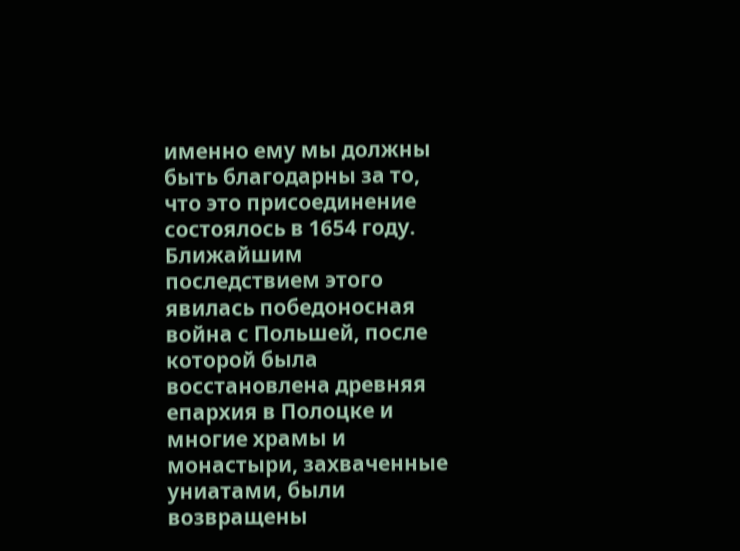именно ему мы должны быть благодарны за то, что это присоединение состоялось в 1654 году. Ближайшим последствием этого явилась победоносная война с Польшей, после которой была восстановлена древняя епархия в Полоцке и многие храмы и монастыри, захваченные униатами, были возвращены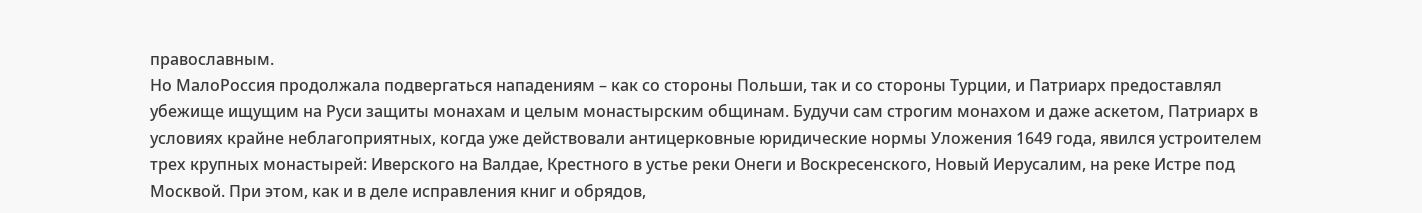православным.
Но МалоРоссия продолжала подвергаться нападениям – как со стороны Польши, так и со стороны Турции, и Патриарх предоставлял убежище ищущим на Руси защиты монахам и целым монастырским общинам. Будучи сам строгим монахом и даже аскетом, Патриарх в условиях крайне неблагоприятных, когда уже действовали антицерковные юридические нормы Уложения 1649 года, явился устроителем трех крупных монастырей: Иверского на Валдае, Крестного в устье реки Онеги и Воскресенского, Новый Иерусалим, на реке Истре под Москвой. При этом, как и в деле исправления книг и обрядов,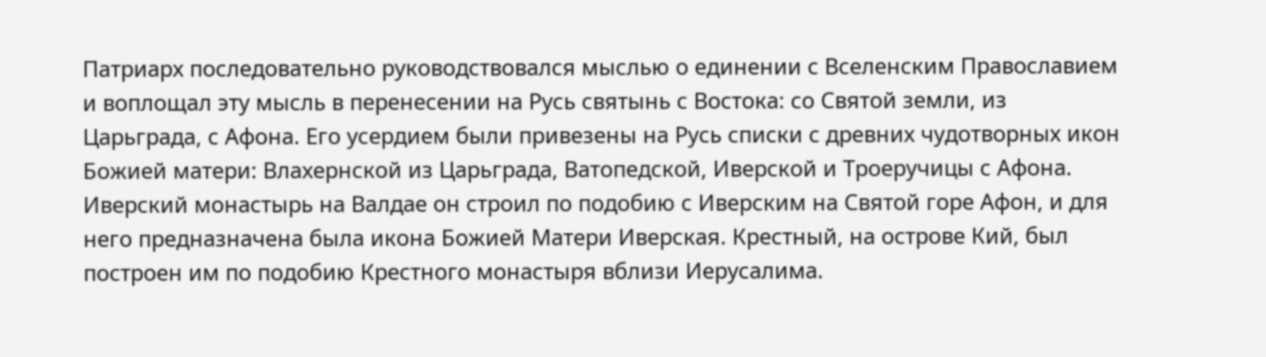Патриарх последовательно руководствовался мыслью о единении с Вселенским Православием и воплощал эту мысль в перенесении на Русь святынь с Востока: со Святой земли, из Царьграда, с Афона. Его усердием были привезены на Русь списки с древних чудотворных икон Божией матери: Влахернской из Царьграда, Ватопедской, Иверской и Троеручицы с Афона. Иверский монастырь на Валдае он строил по подобию с Иверским на Святой горе Афон, и для него предназначена была икона Божией Матери Иверская. Крестный, на острове Кий, был построен им по подобию Крестного монастыря вблизи Иерусалима.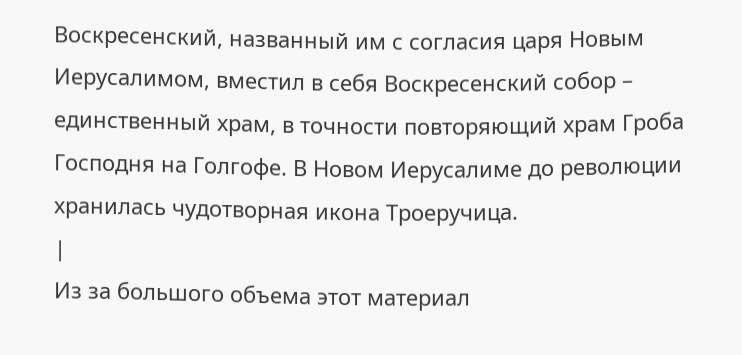Воскресенский, названный им с согласия царя Новым Иерусалимом, вместил в себя Воскресенский собор – единственный храм, в точности повторяющий храм Гроба Господня на Голгофе. В Новом Иерусалиме до революции хранилась чудотворная икона Троеручица.
|
Из за большого объема этот материал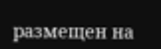размещен на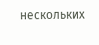нескольких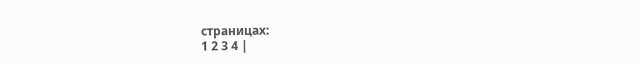страницах:
1 2 3 4 |